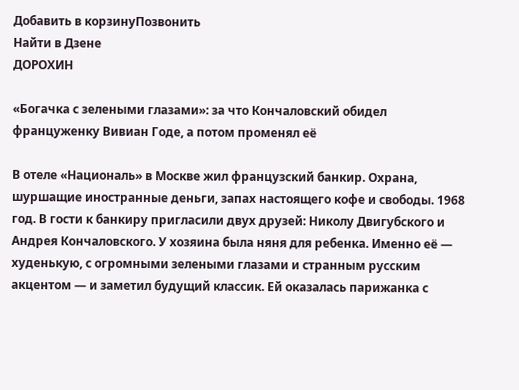Добавить в корзинуПозвонить
Найти в Дзене
ДОРОХИН

«Богачка с зелеными глазами»: за что Кончаловский обидел француженку Вивиан Годе, а потом променял её

В отеле «Националь» в Москве жил французский банкир. Охрана, шуршащие иностранные деньги, запах настоящего кофе и свободы. 1968 год. В гости к банкиру пригласили двух друзей: Николу Двигубского и Андрея Кончаловского. У хозяина была няня для ребенка. Именно её — худенькую, с огромными зелеными глазами и странным русским акцентом — и заметил будущий классик. Ей оказалась парижанка с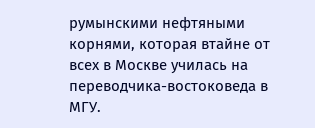румынскими нефтяными корнями, которая втайне от всех в Москве училась на переводчика-востоковеда в МГУ.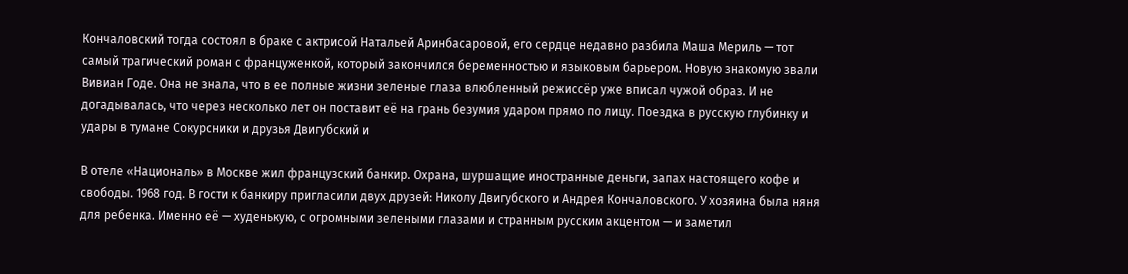Кончаловский тогда состоял в браке с актрисой Натальей Аринбасаровой, его сердце недавно разбила Маша Мериль — тот самый трагический роман с француженкой, который закончился беременностью и языковым барьером. Новую знакомую звали Вивиан Годе. Она не знала, что в ее полные жизни зеленые глаза влюбленный режиссёр уже вписал чужой образ. И не догадывалась, что через несколько лет он поставит её на грань безумия ударом прямо по лицу. Поездка в русскую глубинку и удары в тумане Сокурсники и друзья Двигубский и

В отеле «Националь» в Москве жил французский банкир. Охрана, шуршащие иностранные деньги, запах настоящего кофе и свободы. 1968 год. В гости к банкиру пригласили двух друзей: Николу Двигубского и Андрея Кончаловского. У хозяина была няня для ребенка. Именно её — худенькую, с огромными зелеными глазами и странным русским акцентом — и заметил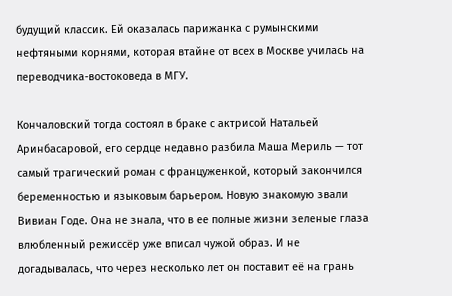будущий классик. Ей оказалась парижанка с румынскими нефтяными корнями, которая втайне от всех в Москве училась на переводчика-востоковеда в МГУ.

Кончаловский тогда состоял в браке с актрисой Натальей Аринбасаровой, его сердце недавно разбила Маша Мериль — тот самый трагический роман с француженкой, который закончился беременностью и языковым барьером. Новую знакомую звали Вивиан Годе. Она не знала, что в ее полные жизни зеленые глаза влюбленный режиссёр уже вписал чужой образ. И не догадывалась, что через несколько лет он поставит её на грань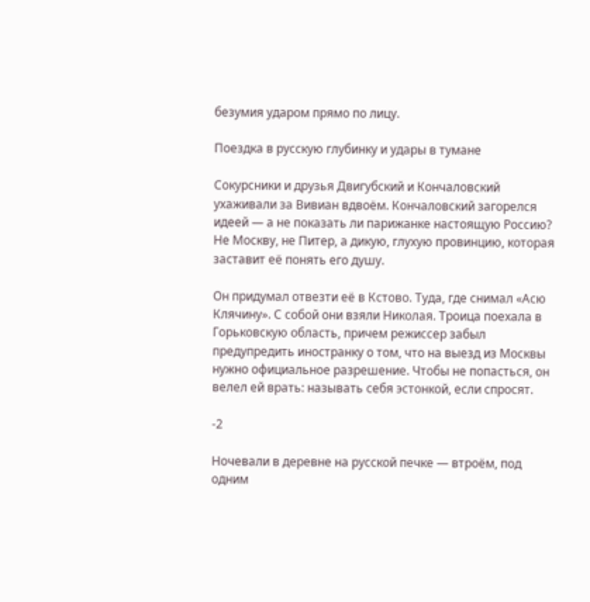безумия ударом прямо по лицу.

Поездка в русскую глубинку и удары в тумане

Сокурсники и друзья Двигубский и Кончаловский ухаживали за Вивиан вдвоём. Кончаловский загорелся идеей — а не показать ли парижанке настоящую Россию? Не Москву, не Питер, а дикую, глухую провинцию, которая заставит её понять его душу.

Он придумал отвезти её в Кстово. Туда, где снимал «Асю Клячину». С собой они взяли Николая. Троица поехала в Горьковскую область, причем режиссер забыл предупредить иностранку о том, что на выезд из Москвы нужно официальное разрешение. Чтобы не попасться, он велел ей врать: называть себя эстонкой, если спросят.

-2

Ночевали в деревне на русской печке — втроём, под одним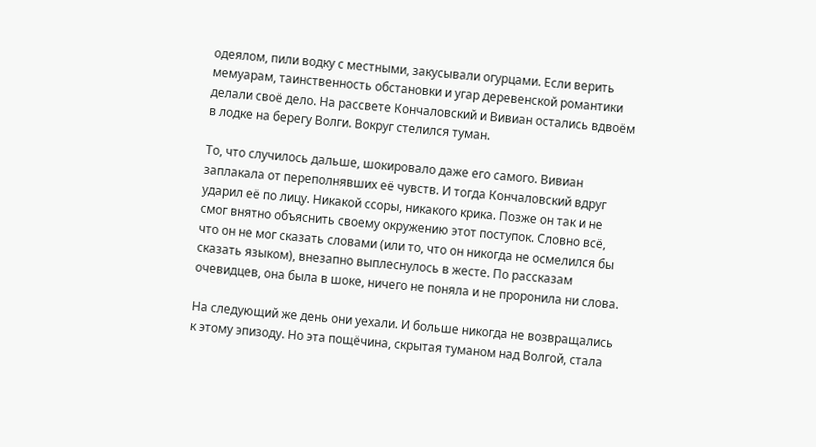одеялом, пили водку с местными, закусывали огурцами. Если верить мемуарам, таинственность обстановки и угар деревенской романтики делали своё дело. На рассвете Кончаловский и Вивиан остались вдвоём в лодке на берегу Волги. Вокруг стелился туман.

То, что случилось дальше, шокировало даже его самого. Вивиан заплакала от переполнявших её чувств. И тогда Кончаловский вдруг ударил её по лицу. Никакой ссоры, никакого крика. Позже он так и не смог внятно объяснить своему окружению этот поступок. Словно всё, что он не мог сказать словами (или то, что он никогда не осмелился бы сказать языком), внезапно выплеснулось в жесте. По рассказам очевидцев, она была в шоке, ничего не поняла и не проронила ни слова.

На следующий же день они уехали. И больше никогда не возвращались к этому эпизоду. Но эта пощёчина, скрытая туманом над Волгой, стала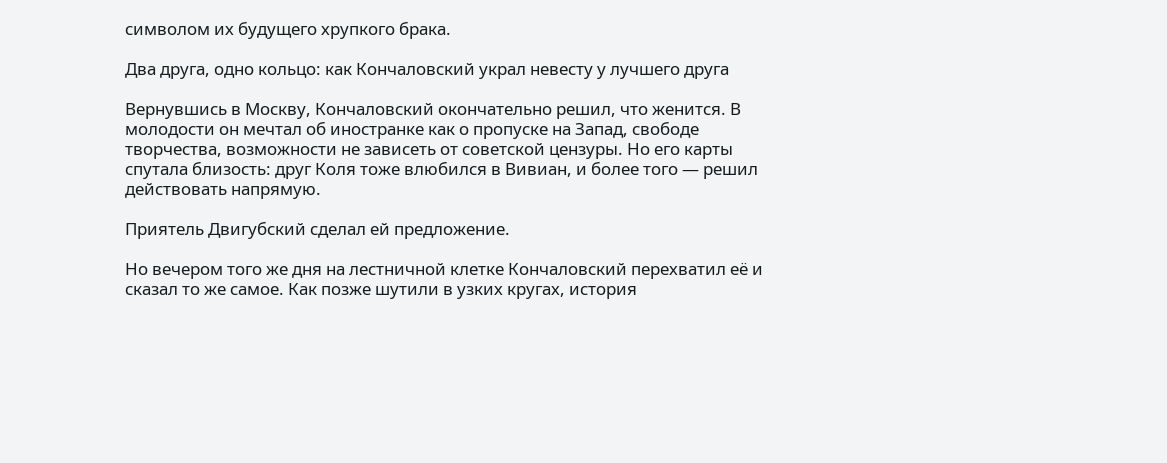символом их будущего хрупкого брака.

Два друга, одно кольцо: как Кончаловский украл невесту у лучшего друга

Вернувшись в Москву, Кончаловский окончательно решил, что женится. В молодости он мечтал об иностранке как о пропуске на Запад, свободе творчества, возможности не зависеть от советской цензуры. Но его карты спутала близость: друг Коля тоже влюбился в Вивиан, и более того — решил действовать напрямую.

Приятель Двигубский сделал ей предложение.

Но вечером того же дня на лестничной клетке Кончаловский перехватил её и сказал то же самое. Как позже шутили в узких кругах, история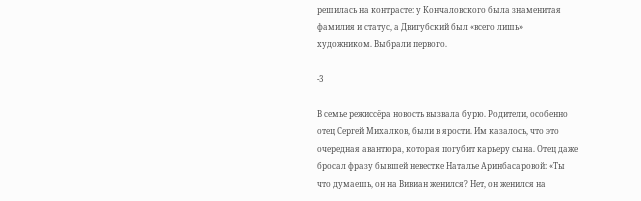решилась на контрасте: у Кончаловского была знаменитая фамилия и статус, а Двигубский был «всего лишь» художником. Выбрали первого.

-3

В семье режиссёра новость вызвала бурю. Родители, особенно отец Сергей Михалков, были в ярости. Им казалось, что это очередная авантюра, которая погубит карьеру сына. Отец даже бросал фразу бывшей невестке Наталье Аринбасаровой: «Ты что думаешь, он на Вивиан женился? Нет, он женился на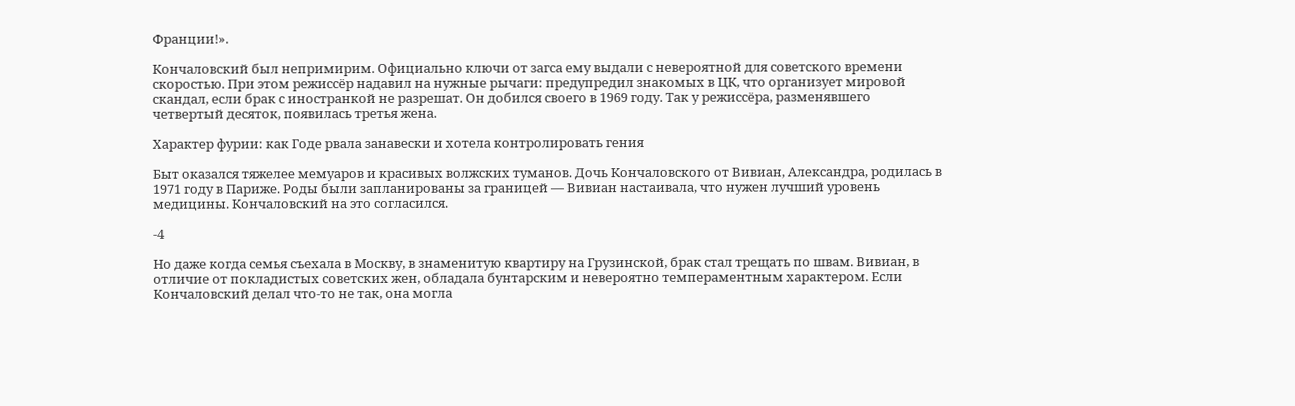Франции!».

Кончаловский был непримирим. Официально ключи от загса ему выдали с невероятной для советского времени скоростью. При этом режиссёр надавил на нужные рычаги: предупредил знакомых в ЦК, что организует мировой скандал, если брак с иностранкой не разрешат. Он добился своего в 1969 году. Так у режиссёра, разменявшего четвертый десяток, появилась третья жена.

Характер фурии: как Годе рвала занавески и хотела контролировать гения

Быт оказался тяжелее мемуаров и красивых волжских туманов. Дочь Кончаловского от Вивиан, Александра, родилась в 1971 году в Париже. Роды были запланированы за границей — Вивиан настаивала, что нужен лучший уровень медицины. Кончаловский на это согласился.

-4

Но даже когда семья съехала в Москву, в знаменитую квартиру на Грузинской, брак стал трещать по швам. Вивиан, в отличие от покладистых советских жен, обладала бунтарским и невероятно темпераментным характером. Если Кончаловский делал что-то не так, она могла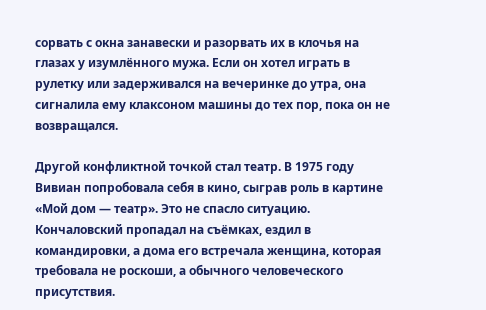сорвать с окна занавески и разорвать их в клочья на глазах у изумлённого мужа. Если он хотел играть в рулетку или задерживался на вечеринке до утра, она сигналила ему клаксоном машины до тех пор, пока он не возвращался.

Другой конфликтной точкой стал театр. В 1975 году Вивиан попробовала себя в кино, сыграв роль в картине «Мой дом — театр». Это не спасло ситуацию. Кончаловский пропадал на съёмках, ездил в командировки, а дома его встречала женщина, которая требовала не роскоши, а обычного человеческого присутствия.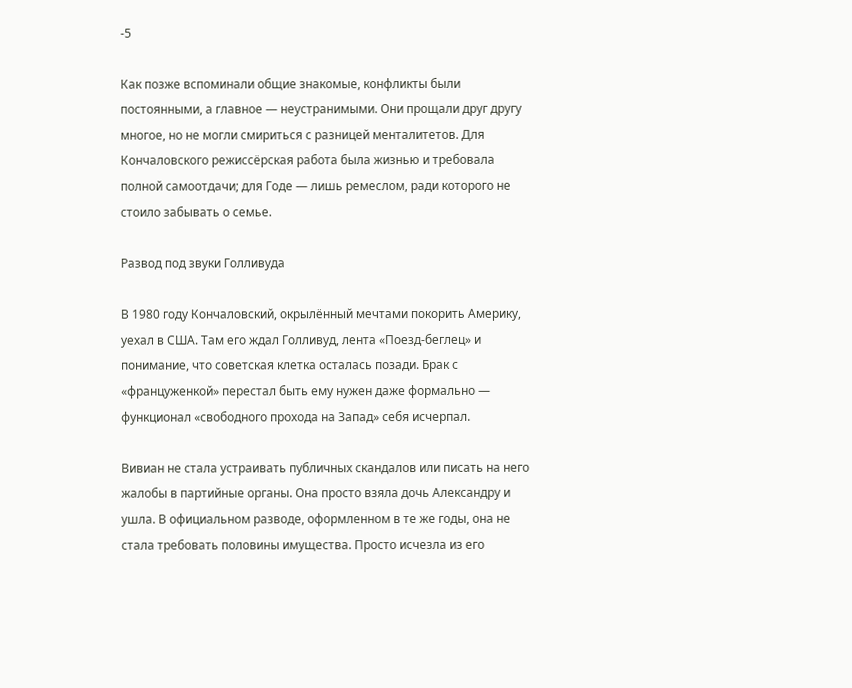-5

Как позже вспоминали общие знакомые, конфликты были постоянными, а главное — неустранимыми. Они прощали друг другу многое, но не могли смириться с разницей менталитетов. Для Кончаловского режиссёрская работа была жизнью и требовала полной самоотдачи; для Годе — лишь ремеслом, ради которого не стоило забывать о семье.

Развод под звуки Голливуда

В 1980 году Кончаловский, окрылённый мечтами покорить Америку, уехал в США. Там его ждал Голливуд, лента «Поезд-беглец» и понимание, что советская клетка осталась позади. Брак с «француженкой» перестал быть ему нужен даже формально — функционал «свободного прохода на Запад» себя исчерпал.

Вивиан не стала устраивать публичных скандалов или писать на него жалобы в партийные органы. Она просто взяла дочь Александру и ушла. В официальном разводе, оформленном в те же годы, она не стала требовать половины имущества. Просто исчезла из его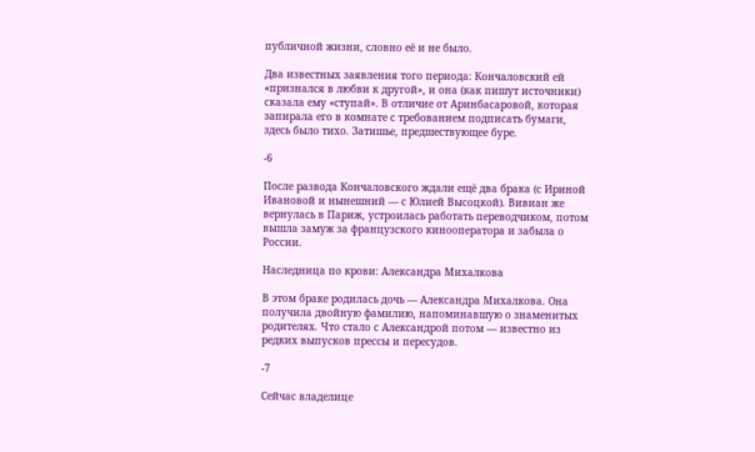публичной жизни, словно её и не было.

Два известных заявления того периода: Кончаловский ей «признался в любви к другой», и она (как пишут источники) сказала ему «ступай». В отличие от Аринбасаровой, которая запирала его в комнате с требованием подписать бумаги, здесь было тихо. Затишье, предшествующее буре.

-6

После развода Кончаловского ждали ещё два брака (с Ириной Ивановой и нынешний — с Юлией Высоцкой). Вивиан же вернулась в Париж, устроилась работать переводчиком, потом вышла замуж за французского кинооператора и забыла о России.

Наследница по крови: Александра Михалкова

В этом браке родилась дочь — Александра Михалкова. Она получила двойную фамилию, напоминавшую о знаменитых родителях. Что стало с Александрой потом — известно из редких выпусков прессы и пересудов.

-7

Сейчас владелице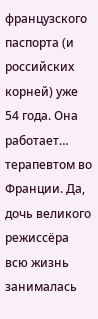французского паспорта (и российских корней) уже 54 года. Она работает… терапевтом во Франции. Да, дочь великого режиссёра всю жизнь занималась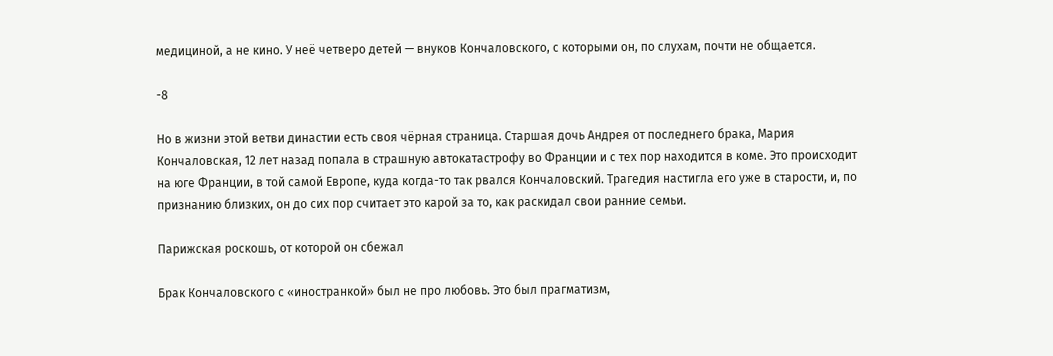медициной, а не кино. У неё четверо детей — внуков Кончаловского, с которыми он, по слухам, почти не общается.

-8

Но в жизни этой ветви династии есть своя чёрная страница. Старшая дочь Андрея от последнего брака, Мария Кончаловская, 12 лет назад попала в страшную автокатастрофу во Франции и с тех пор находится в коме. Это происходит на юге Франции, в той самой Европе, куда когда-то так рвался Кончаловский. Трагедия настигла его уже в старости, и, по признанию близких, он до сих пор считает это карой за то, как раскидал свои ранние семьи.

Парижская роскошь, от которой он сбежал

Брак Кончаловского с «иностранкой» был не про любовь. Это был прагматизм,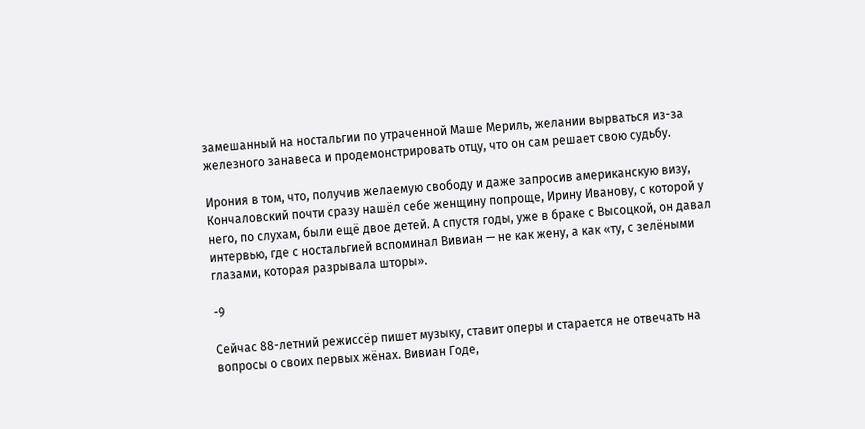замешанный на ностальгии по утраченной Маше Мериль, желании вырваться из-за железного занавеса и продемонстрировать отцу, что он сам решает свою судьбу.

Ирония в том, что, получив желаемую свободу и даже запросив американскую визу, Кончаловский почти сразу нашёл себе женщину попроще, Ирину Иванову, с которой у него, по слухам, были ещё двое детей. А спустя годы, уже в браке с Высоцкой, он давал интервью, где с ностальгией вспоминал Вивиан — не как жену, а как «ту, с зелёными глазами, которая разрывала шторы».

-9

Сейчас 88-летний режиссёр пишет музыку, ставит оперы и старается не отвечать на вопросы о своих первых жёнах. Вивиан Годе,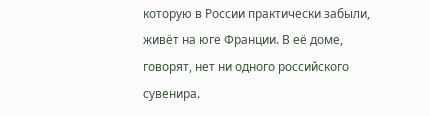которую в России практически забыли, живёт на юге Франции. В её доме, говорят, нет ни одного российского сувенира.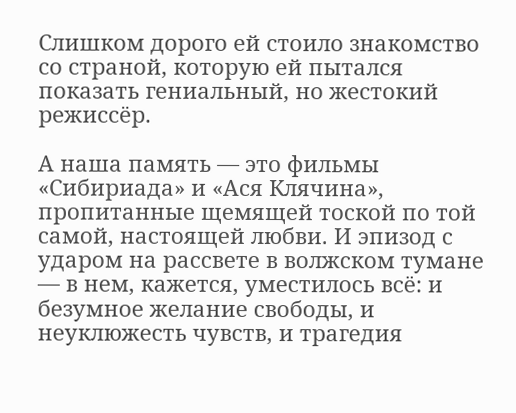Слишком дорого ей стоило знакомство со страной, которую ей пытался показать гениальный, но жестокий режиссёр.

А наша память — это фильмы «Сибириада» и «Ася Клячина», пропитанные щемящей тоской по той самой, настоящей любви. И эпизод с ударом на рассвете в волжском тумане — в нем, кажется, уместилось всё: и безумное желание свободы, и неуклюжесть чувств, и трагедия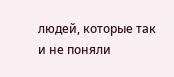людей, которые так и не поняли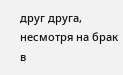друг друга, несмотря на брак в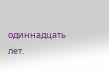одиннадцать лет.